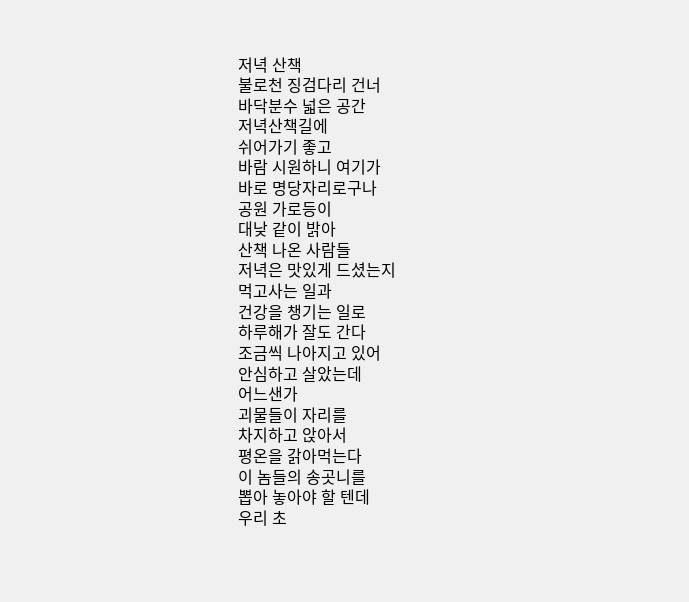저녁 산책
불로천 징검다리 건너
바닥분수 넓은 공간
저녁산책길에
쉬어가기 좋고
바람 시원하니 여기가
바로 명당자리로구나
공원 가로등이
대낮 같이 밝아
산책 나온 사람들
저녁은 맛있게 드셨는지
먹고사는 일과
건강을 챙기는 일로
하루해가 잘도 간다
조금씩 나아지고 있어
안심하고 살았는데
어느샌가
괴물들이 자리를
차지하고 앉아서
평온을 갉아먹는다
이 놈들의 송곳니를
뽑아 놓아야 할 텐데
우리 초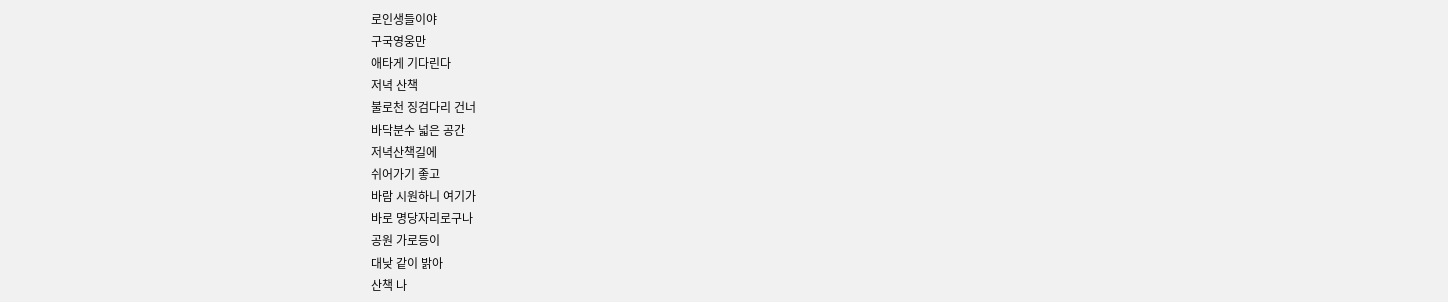로인생들이야
구국영웅만
애타게 기다린다
저녁 산책
불로천 징검다리 건너
바닥분수 넓은 공간
저녁산책길에
쉬어가기 좋고
바람 시원하니 여기가
바로 명당자리로구나
공원 가로등이
대낮 같이 밝아
산책 나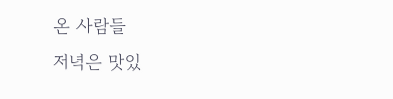온 사람들
저녁은 맛있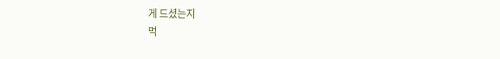게 드셨는지
먹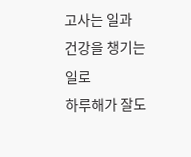고사는 일과
건강을 챙기는 일로
하루해가 잘도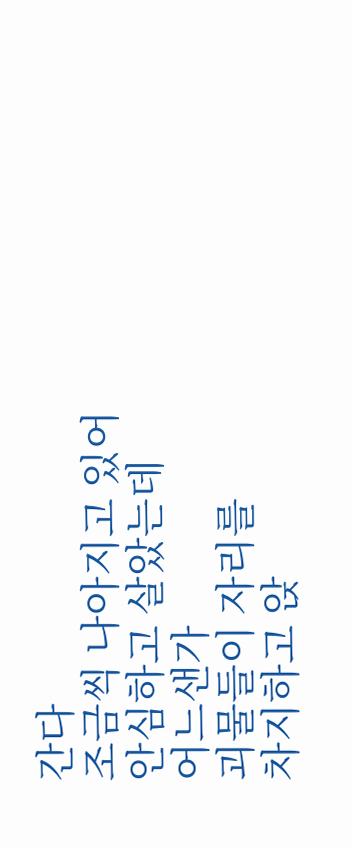간다
조금씩 나아지고 있어
안심하고 살았는데
어느샌가
괴물들이 자리를
차지하고 앉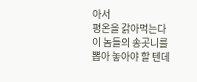아서
평온을 갉아먹는다
이 놈들의 송곳니를
뽑아 놓아야 할 텐데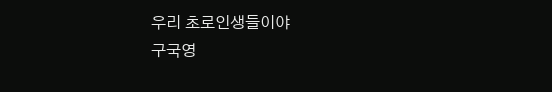우리 초로인생들이야
구국영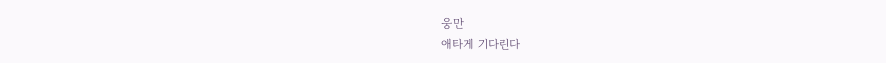웅만
애타게 기다린다